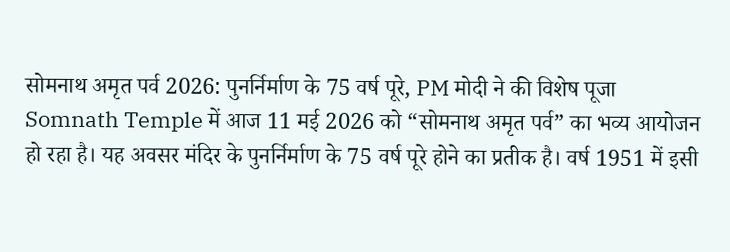सोमनाथ अमृत पर्व 2026: पुनर्निर्माण के 75 वर्ष पूरे, PM मोदी ने की विशेष पूजा
Somnath Temple में आज 11 मई 2026 को “सोमनाथ अमृत पर्व” का भव्य आयोजन हो रहा है। यह अवसर मंदिर के पुनर्निर्माण के 75 वर्ष पूरे होने का प्रतीक है। वर्ष 1951 में इसी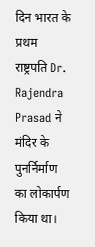दिन भारत के प्रथम राष्ट्रपति Dr. Rajendra Prasad ने मंदिर के पुनर्निर्माण का लोकार्पण किया था।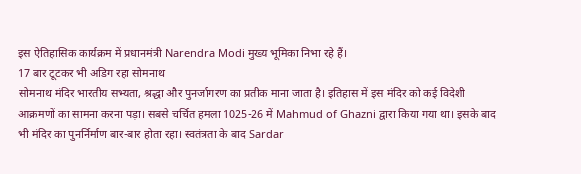इस ऐतिहासिक कार्यक्रम में प्रधानमंत्री Narendra Modi मुख्य भूमिका निभा रहे हैं।
17 बार टूटकर भी अडिग रहा सोमनाथ
सोमनाथ मंदिर भारतीय सभ्यता, श्रद्धा और पुनर्जागरण का प्रतीक माना जाता है। इतिहास में इस मंदिर को कई विदेशी आक्रमणों का सामना करना पड़ा। सबसे चर्चित हमला 1025-26 में Mahmud of Ghazni द्वारा किया गया था। इसके बाद भी मंदिर का पुनर्निर्माण बार-बार होता रहा। स्वतंत्रता के बाद Sardar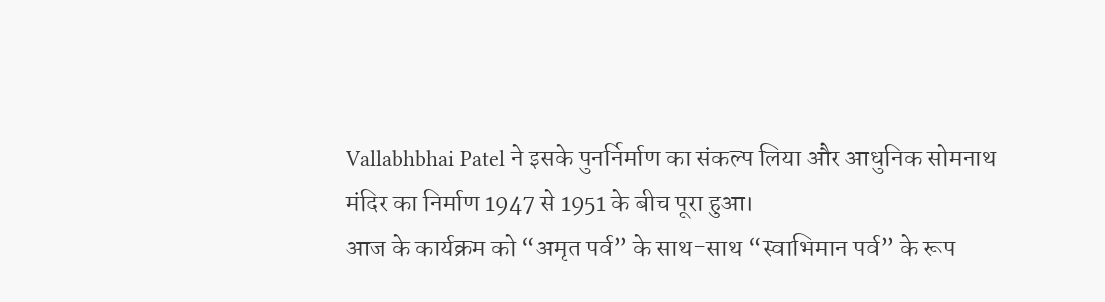Vallabhbhai Patel ने इसके पुनर्निर्माण का संकल्प लिया और आधुनिक सोमनाथ मंदिर का निर्माण 1947 से 1951 के बीच पूरा हुआ।
आज के कार्यक्रम को “अमृत पर्व” के साथ-साथ “स्वाभिमान पर्व” के रूप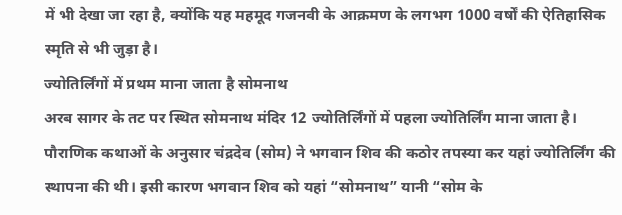में भी देखा जा रहा है, क्योंकि यह महमूद गजनवी के आक्रमण के लगभग 1000 वर्षों की ऐतिहासिक स्मृति से भी जुड़ा है।
ज्योतिर्लिंगों में प्रथम माना जाता है सोमनाथ
अरब सागर के तट पर स्थित सोमनाथ मंदिर 12 ज्योतिर्लिंगों में पहला ज्योतिर्लिंग माना जाता है। पौराणिक कथाओं के अनुसार चंद्रदेव (सोम) ने भगवान शिव की कठोर तपस्या कर यहां ज्योतिर्लिंग की स्थापना की थी। इसी कारण भगवान शिव को यहां “सोमनाथ” यानी “सोम के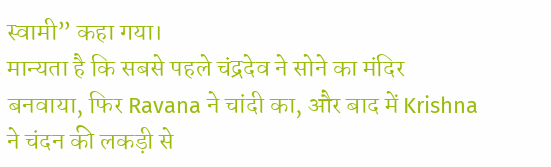स्वामी” कहा गया।
मान्यता है कि सबसे पहले चंद्रदेव ने सोने का मंदिर बनवाया, फिर Ravana ने चांदी का, और बाद में Krishna ने चंदन की लकड़ी से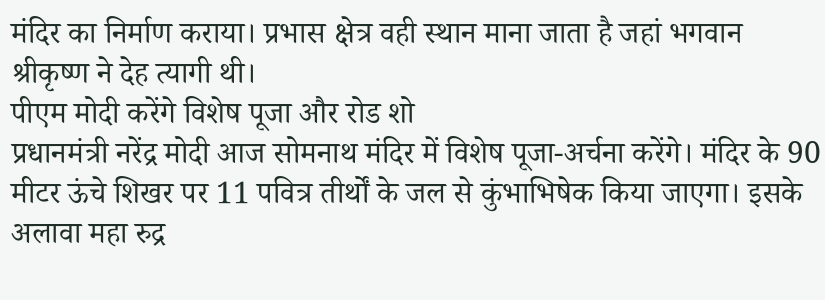मंदिर का निर्माण कराया। प्रभास क्षेत्र वही स्थान माना जाता है जहां भगवान श्रीकृष्ण ने देह त्यागी थी।
पीएम मोदी करेंगे विशेष पूजा और रोड शो
प्रधानमंत्री नरेंद्र मोदी आज सोमनाथ मंदिर में विशेष पूजा-अर्चना करेंगे। मंदिर के 90 मीटर ऊंचे शिखर पर 11 पवित्र तीर्थों के जल से कुंभाभिषेक किया जाएगा। इसके अलावा महा रुद्र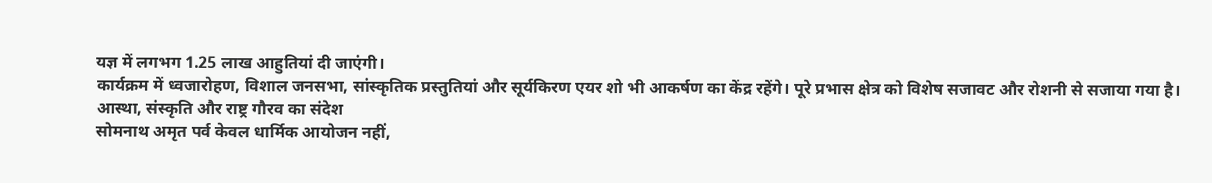यज्ञ में लगभग 1.25 लाख आहुतियां दी जाएंगी।
कार्यक्रम में ध्वजारोहण, विशाल जनसभा, सांस्कृतिक प्रस्तुतियां और सूर्यकिरण एयर शो भी आकर्षण का केंद्र रहेंगे। पूरे प्रभास क्षेत्र को विशेष सजावट और रोशनी से सजाया गया है।
आस्था, संस्कृति और राष्ट्र गौरव का संदेश
सोमनाथ अमृत पर्व केवल धार्मिक आयोजन नहीं,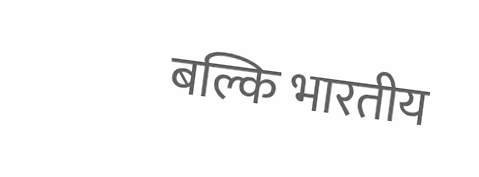बल्कि भारतीय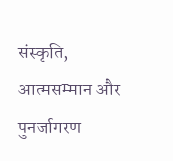संस्कृति, आत्मसम्मान और पुनर्जागरण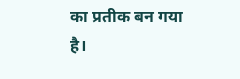का प्रतीक बन गया है।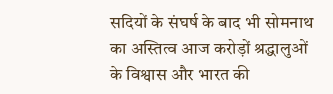सदियों के संघर्ष के बाद भी सोमनाथ का अस्तित्व आज करोड़ों श्रद्धालुओं के विश्वास और भारत की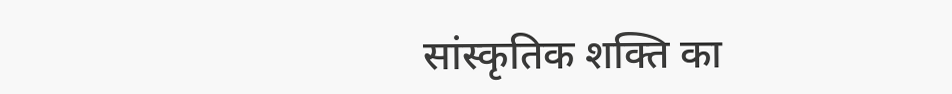सांस्कृतिक शक्ति का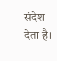संदेश देता है।